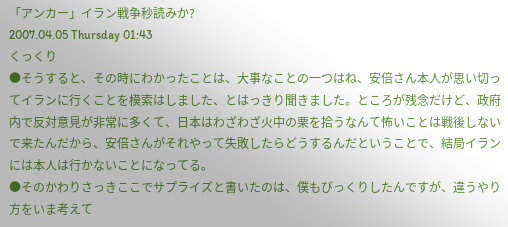「アンカー」イラン戦争秒読みか?
2007.04.05 Thursday 01:43
くっくり
●そうすると、その時にわかったことは、大事なことの一つはね、安倍さん本人が思い切ってイランに行くことを模索はしました、とはっきり聞きました。ところが残念だけど、政府内で反対意見が非常に多くて、日本はわざわざ火中の栗を拾うなんて怖いことは戦後しないで来たんだから、安倍さんがそれやって失敗したらどうするんだということで、結局イランには本人は行かないことになってる。
●そのかわりさっきここでサプライズと書いたのは、僕もびっくりしたんですが、違うやり方をいま考えて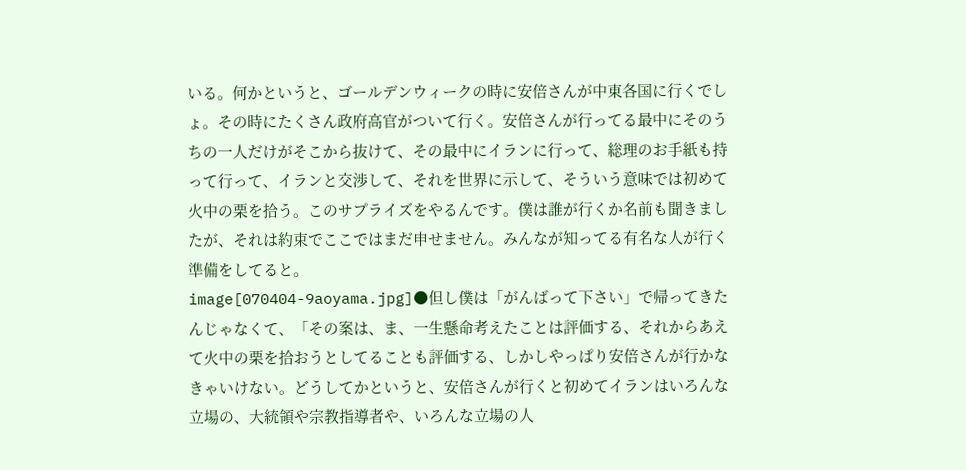いる。何かというと、ゴールデンウィークの時に安倍さんが中東各国に行くでしょ。その時にたくさん政府高官がついて行く。安倍さんが行ってる最中にそのうちの一人だけがそこから抜けて、その最中にイランに行って、総理のお手紙も持って行って、イランと交渉して、それを世界に示して、そういう意味では初めて火中の栗を拾う。このサプライズをやるんです。僕は誰が行くか名前も聞きましたが、それは約束でここではまだ申せません。みんなが知ってる有名な人が行く準備をしてると。
image[070404-9aoyama.jpg]●但し僕は「がんばって下さい」で帰ってきたんじゃなくて、「その案は、ま、一生懸命考えたことは評価する、それからあえて火中の栗を拾おうとしてることも評価する、しかしやっぱり安倍さんが行かなきゃいけない。どうしてかというと、安倍さんが行くと初めてイランはいろんな立場の、大統領や宗教指導者や、いろんな立場の人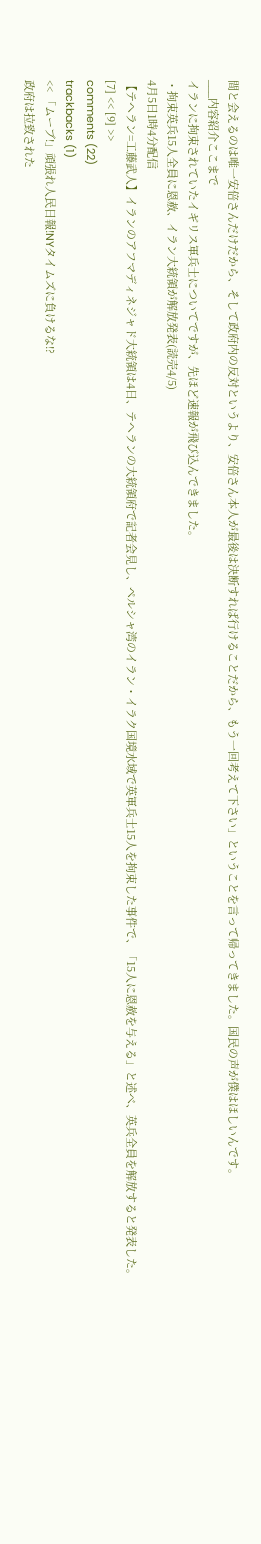間と会えるのは唯一安倍さんだけだから、そして政府内の反対というより、安倍さん本人が最後は決断すれば行けることだから、もう一回考えて下さい」ということを言って帰ってきました。国民の声が僕はほしいんです。
___内容紹介ここまで
イランに拘束されていたイギリス軍兵士についてですが、先ほど速報が飛び込んできました。
・拘束英兵15人全員に恩赦、イラン大統領が解放発表(読売4/5)
4月5日1時4分配信
【テヘラン=工藤武人】イランのアフマディネジャド大統領は4日、テヘランの大統領府で記者会見し、ペルシャ湾のイラン・イラク国境水域で英軍兵士15人を拘束した事件で、「15人に恩赦を与える」と述べ、英兵全員を解放すると発表した。
[7] << [9] >>
comments (22)
trackbacks (1)
<< 「ムーブ!」頑張れ人民日報!NYタイムズに負けるな!?
政府は拉致された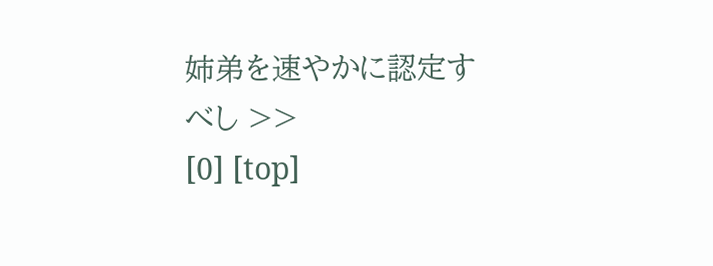姉弟を速やかに認定すべし >>
[0] [top]